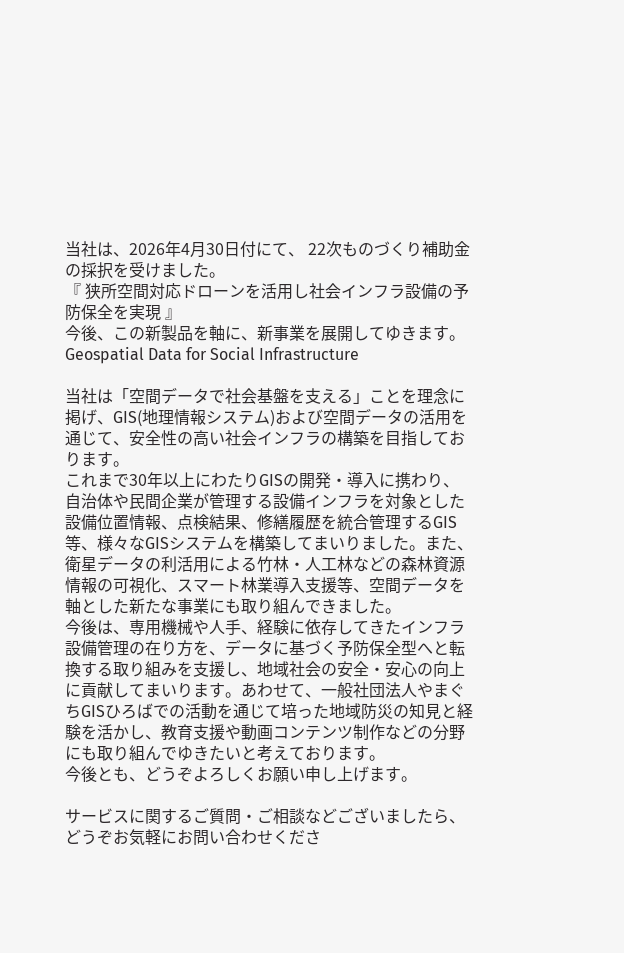当社は、2026年4月30日付にて、 22次ものづくり補助金の採択を受けました。
『 狭所空間対応ドローンを活用し社会インフラ設備の予防保全を実現 』
今後、この新製品を軸に、新事業を展開してゆきます。
Geospatial Data for Social Infrastructure

当社は「空間データで社会基盤を支える」ことを理念に掲げ、GIS(地理情報システム)および空間データの活用を通じて、安全性の高い社会インフラの構築を目指しております。
これまで30年以上にわたりGISの開発・導入に携わり、自治体や民間企業が管理する設備インフラを対象とした設備位置情報、点検結果、修繕履歴を統合管理するGIS等、様々なGISシステムを構築してまいりました。また、衛星データの利活用による竹林・人工林などの森林資源情報の可視化、スマート林業導入支援等、空間データを軸とした新たな事業にも取り組んできました。
今後は、専用機械や人手、経験に依存してきたインフラ設備管理の在り方を、データに基づく予防保全型へと転換する取り組みを支援し、地域社会の安全・安心の向上に貢献してまいります。あわせて、一般社団法人やまぐちGISひろばでの活動を通じて培った地域防災の知見と経験を活かし、教育支援や動画コンテンツ制作などの分野にも取り組んでゆきたいと考えております。
今後とも、どうぞよろしくお願い申し上げます。

サービスに関するご質問・ご相談などございましたら、どうぞお気軽にお問い合わせくださ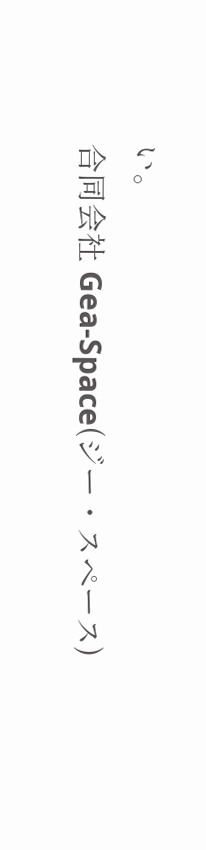い。
合同会社 Gea-Space(ジー・スペース)